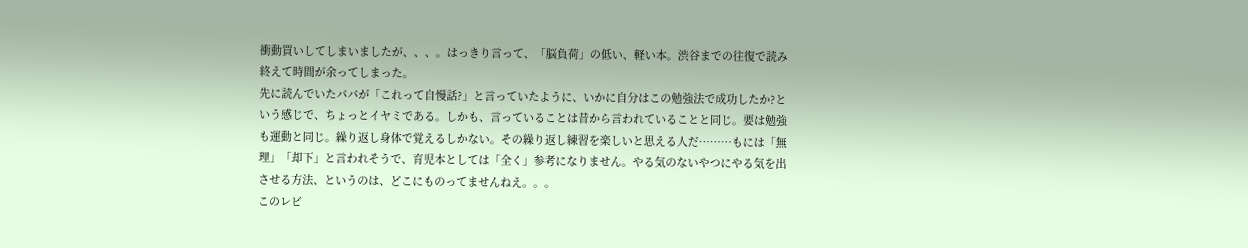衝動買いしてしまいましたが、、、。はっきり言って、「脳負荷」の低い、軽い本。渋谷までの往復で読み終えて時間が余ってしまった。
先に読んでいたパパが「これって自慢話?」と言っていたように、いかに自分はこの勉強法で成功したか?という感じで、ちょっとイヤミである。しかも、言っていることは昔から言われていることと同じ。要は勉強も運動と同じ。繰り返し身体で覚えるしかない。その繰り返し練習を楽しいと思える人だ………もには「無理」「却下」と言われそうで、育児本としては「全く」参考になりません。やる気のないやつにやる気を出させる方法、というのは、どこにものってませんねえ。。。
このレビ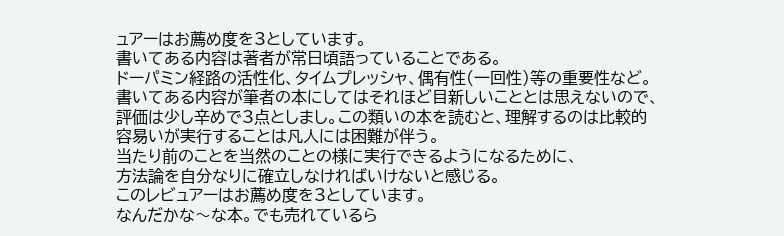ュアーはお薦め度を3としています。
書いてある内容は著者が常日頃語っていることである。
ドーパミン経路の活性化、タイムプレッシャ、偶有性(一回性)等の重要性など。
書いてある内容が筆者の本にしてはそれほど目新しいこととは思えないので、
評価は少し辛めで3点としまし。この類いの本を読むと、理解するのは比較的
容易いが実行することは凡人には困難が伴う。
当たり前のことを当然のことの様に実行できるようになるために、
方法論を自分なりに確立しなければいけないと感じる。
このレビュアーはお薦め度を3としています。
なんだかな〜な本。でも売れているら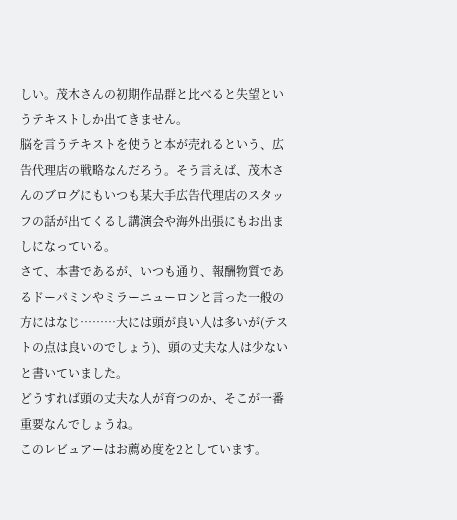しい。茂木さんの初期作品群と比べると失望というテキストしか出てきません。
脳を言うテキストを使うと本が売れるという、広告代理店の戦略なんだろう。そう言えば、茂木さんのブログにもいつも某大手広告代理店のスタッフの話が出てくるし講演会や海外出張にもお出ましになっている。
さて、本書であるが、いつも通り、報酬物質であるドーパミンやミラーニューロンと言った一般の方にはなじ………大には頭が良い人は多いが(テストの点は良いのでしょう)、頭の丈夫な人は少ないと書いていました。
どうすれば頭の丈夫な人が育つのか、そこが一番重要なんでしょうね。
このレビュアーはお薦め度を2としています。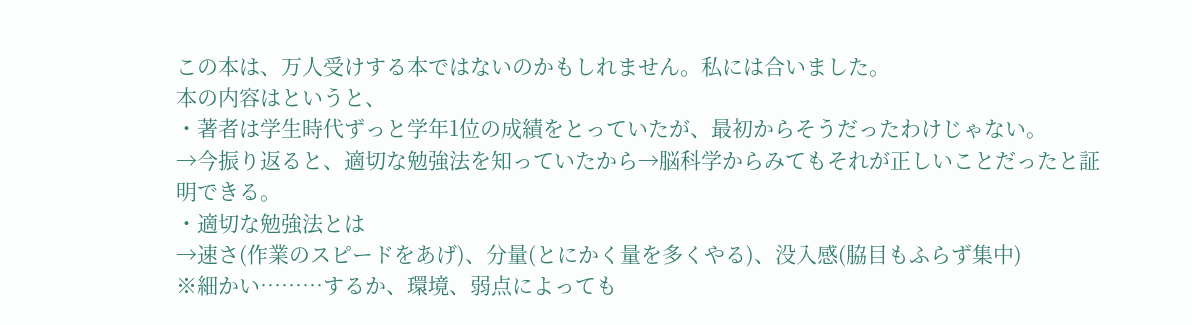この本は、万人受けする本ではないのかもしれません。私には合いました。
本の内容はというと、
・著者は学生時代ずっと学年1位の成績をとっていたが、最初からそうだったわけじゃない。
→今振り返ると、適切な勉強法を知っていたから→脳科学からみてもそれが正しいことだったと証明できる。
・適切な勉強法とは
→速さ(作業のスピードをあげ)、分量(とにかく量を多くやる)、没入感(脇目もふらず集中)
※細かい………するか、環境、弱点によっても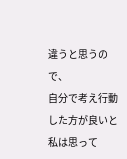違うと思うので、
自分で考え行動した方が良いと私は思って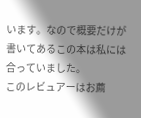います。なので概要だけが書いてあるこの本は私には合っていました。
このレビュアーはお薦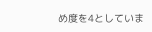め度を4としていま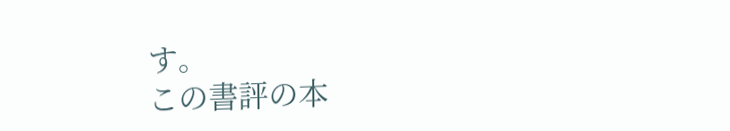す。
この書評の本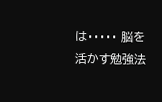は・・・・・ 脳を活かす勉強法